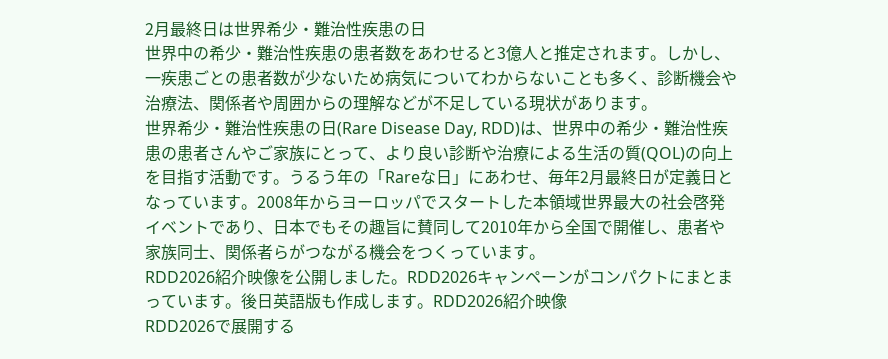2月最終日は世界希少・難治性疾患の日
世界中の希少・難治性疾患の患者数をあわせると3億人と推定されます。しかし、一疾患ごとの患者数が少ないため病気についてわからないことも多く、診断機会や治療法、関係者や周囲からの理解などが不足している現状があります。
世界希少・難治性疾患の日(Rare Disease Day, RDD)は、世界中の希少・難治性疾患の患者さんやご家族にとって、より良い診断や治療による生活の質(QOL)の向上を目指す活動です。うるう年の「Rareな日」にあわせ、毎年2月最終日が定義日となっています。2008年からヨーロッパでスタートした本領域世界最大の社会啓発イベントであり、日本でもその趣旨に賛同して2010年から全国で開催し、患者や家族同士、関係者らがつながる機会をつくっています。
RDD2026紹介映像を公開しました。RDD2026キャンペーンがコンパクトにまとまっています。後日英語版も作成します。RDD2026紹介映像
RDD2026で展開する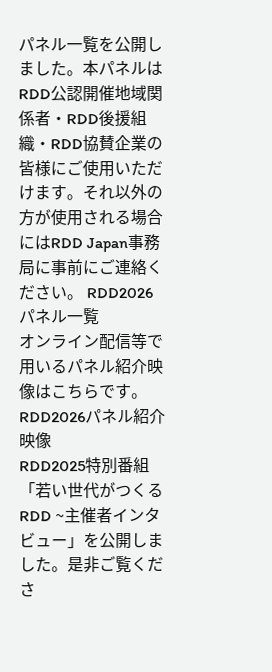パネル一覧を公開しました。本パネルはRDD公認開催地域関係者・RDD後援組織・RDD協賛企業の皆様にご使用いただけます。それ以外の方が使用される場合にはRDD Japan事務局に事前にご連絡ください。 RDD2026パネル一覧
オンライン配信等で用いるパネル紹介映像はこちらです。RDD2026パネル紹介映像
RDD2025特別番組「若い世代がつくるRDD ~主催者インタビュー」を公開しました。是非ご覧くださ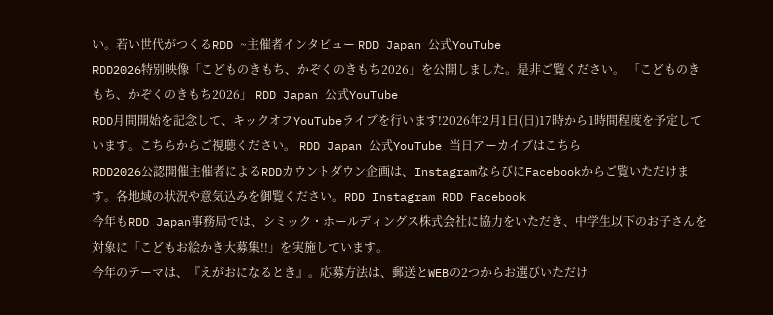い。若い世代がつくるRDD ~主催者インタビュー RDD Japan 公式YouTube
RDD2026特別映像「こどものきもち、かぞくのきもち2026」を公開しました。是非ご覧ください。 「こどものきもち、かぞくのきもち2026」 RDD Japan 公式YouTube
RDD月間開始を記念して、キックオフYouTubeライブを行います!2026年2月1日(日)17時から1時間程度を予定しています。こちらからご視聴ください。 RDD Japan 公式YouTube 当日アーカイブはこちら
RDD2026公認開催主催者によるRDDカウントダウン企画は、InstagramならびにFacebookからご覧いただけます。各地域の状況や意気込みを御覧ください。RDD Instagram RDD Facebook
今年もRDD Japan事務局では、シミック・ホールディングス株式会社に協力をいただき、中学生以下のお子さんを対象に「こどもお絵かき大募集!!」を実施しています。
今年のテーマは、『えがおになるとき』。応募方法は、郵送とWEBの2つからお選びいただけ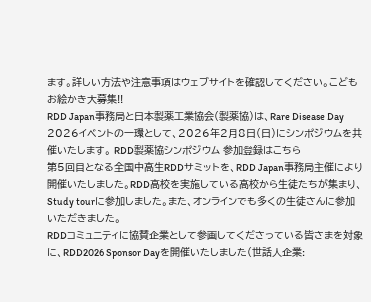ます。詳しい方法や注意事項はウェブサイトを確認してください。こどもお絵かき大募集!!
RDD Japan事務局と日本製薬工業協会(製薬協)は、Rare Disease Day 2026イベントの一環として、2026年2月8日(日)にシンポジウムを共催いたします。 RDD製薬協シンポジウム 参加登録はこちら
第5回目となる全国中高生RDDサミットを、RDD Japan事務局主催により開催いたしました。RDD高校を実施している高校から生徒たちが集まり、Study tourに参加しました。また、オンラインでも多くの生徒さんに参加いただきました。
RDDコミュニティに協賛企業として参画してくださっている皆さまを対象に、RDD2026 Sponsor Dayを開催いたしました(世話人企業: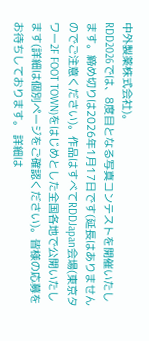中外製薬株式会社)。
RDD2026では、8度目となる写真コンテストを開催いたします。締め切りは2026年1月17日です(延長はありませんのでご注意ください)。作品はすべてRDDJapan会場(東京タワー2F FOOT TOWN)をはじめとした全国各地で公開いたします(詳細は個別ページをご確認ください)。皆様の応募をお待ちしております。 詳細は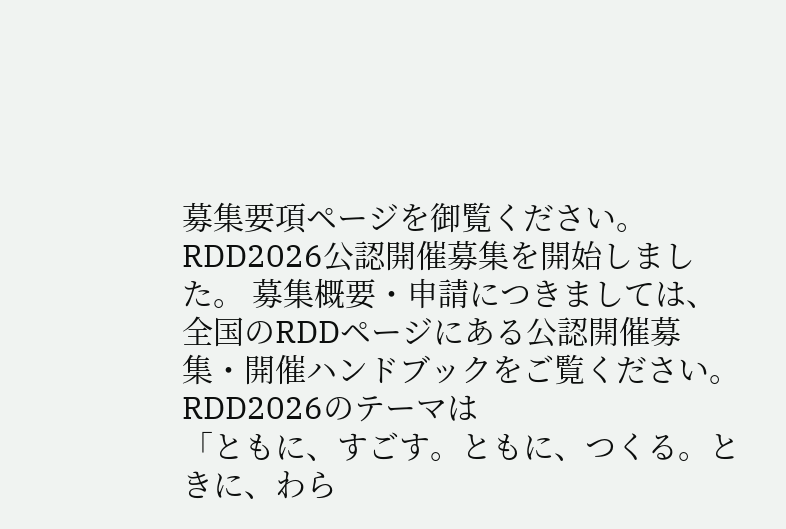募集要項ページを御覧ください。
RDD2026公認開催募集を開始しました。 募集概要・申請につきましては、全国のRDDページにある公認開催募集・開催ハンドブックをご覧ください。
RDD2026のテーマは
「ともに、すごす。ともに、つくる。ときに、わら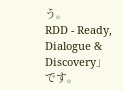う。
RDD - Ready, Dialogue & Discovery」
です。